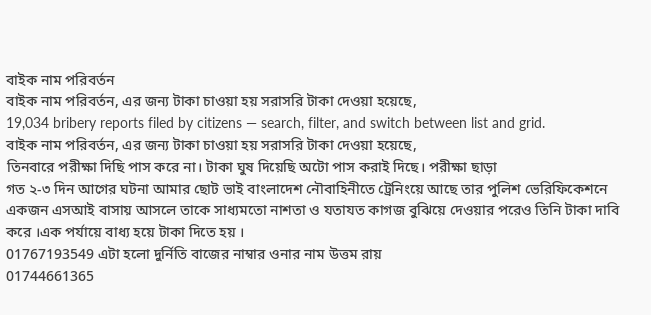বাইক নাম পরিবর্তন
বাইক নাম পরিবর্তন, এর জন্য টাকা চাওয়া হয় সরাসরি টাকা দেওয়া হয়েছে,
19,034 bribery reports filed by citizens — search, filter, and switch between list and grid.
বাইক নাম পরিবর্তন, এর জন্য টাকা চাওয়া হয় সরাসরি টাকা দেওয়া হয়েছে,
তিনবারে পরীক্ষা দিছি পাস করে না। টাকা ঘুষ দিয়েছি অটো পাস করাই দিছে। পরীক্ষা ছাড়া
গত ২-৩ দিন আগের ঘটনা আমার ছোট ভাই বাংলাদেশ নৌবাহিনীতে ট্রেনিংয়ে আছে তার পুলিশ ভেরিফিকেশনে একজন এসআই বাসায় আসলে তাকে সাধ্যমতো নাশতা ও যতাযত কাগজ বুঝিয়ে দেওয়ার পরেও তিনি টাকা দাবি করে ।এক পর্যায়ে বাধ্য হয়ে টাকা দিতে হয় ।
01767193549 এটা হলো দুর্নিতি বাজের নাম্বার ওনার নাম উত্তম রায়
01744661365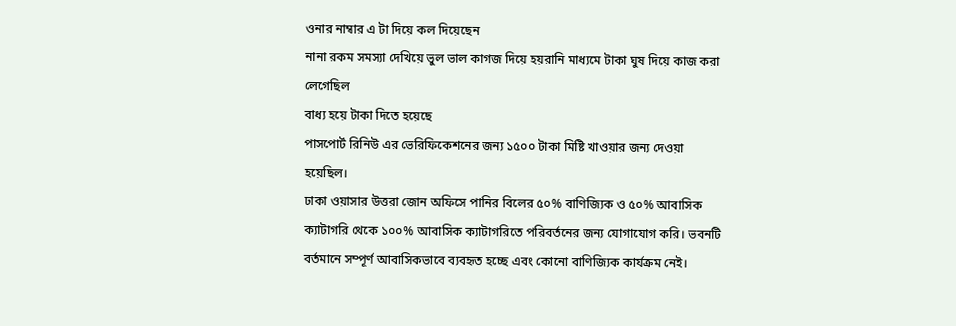ওনার নাম্বার এ টা দিয়ে কল দিয়েছেন
নানা রকম সমস্যা দেখিয়ে ভুল ভাল কাগজ দিয়ে হয়রানি মাধ্যমে টাকা ঘুষ দিয়ে কাজ করা লেগেছিল
বাধ্য হয়ে টাকা দিতে হয়েছে
পাসপোর্ট রিনিউ এর ভেরিফিকেশনের জন্য ১৫০০ টাকা মিষ্টি খাওয়ার জন্য দেওয়া হয়েছিল।
ঢাকা ওয়াসার উত্তরা জোন অফিসে পানির বিলের ৫০% বাণিজ্যিক ও ৫০% আবাসিক ক্যাটাগরি থেকে ১০০% আবাসিক ক্যাটাগরিতে পরিবর্তনের জন্য যোগাযোগ করি। ভবনটি বর্তমানে সম্পূর্ণ আবাসিকভাবে ব্যবহৃত হচ্ছে এবং কোনো বাণিজ্যিক কার্যক্রম নেই।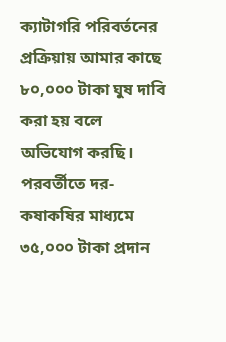ক্যাটাগরি পরিবর্তনের প্রক্রিয়ায় আমার কাছে ৮০,০০০ টাকা ঘুষ দাবি করা হয় বলে অভিযোগ করছি। পরবর্তীতে দর-কষাকষির মাধ্যমে ৩৫,০০০ টাকা প্রদান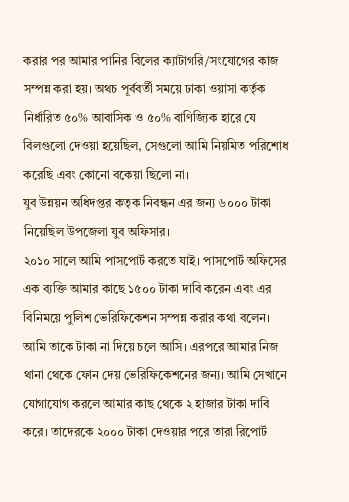করার পর আমার পানির বিলের ক্যাটাগরি/সংযোগের কাজ সম্পন্ন করা হয়। অথচ পূর্ববর্তী সময়ে ঢাকা ওয়াসা কর্তৃক নির্ধারিত ৫০% আবাসিক ও ৫০% বাণিজ্যিক হারে যে বিলগুলো দেওয়া হয়েছিল, সেগুলো আমি নিয়মিত পরিশোধ করেছি এবং কোনো বকেয়া ছিলো না।
যুব উন্নয়ন অধিদপ্তর কতৃক নিবন্ধন এর জন্য ৬০০০ টাকা নিয়েছিল উপজেলা যুব অফিসার।
২০১০ সালে আমি পাসপোর্ট করতে যাই। পাসপোর্ট অফিসের এক ব্যক্তি আমার কাছে ১৫০০ টাকা দাবি করেন এবং এর বিনিময়ে পুলিশ ভেরিফিকেশন সম্পন্ন করার কথা বলেন। আমি তাকে টাকা না দিয়ে চলে আসি। এরপরে আমার নিজ থানা থেকে ফোন দেয় ভেরিফিকেশনের জন্য। আমি সেখানে যোগাযোগ করলে আমার কাছ থেকে ২ হাজার টাকা দাবি করে। তাদেরকে ২০০০ টাকা দেওয়ার পরে তারা রিপোর্ট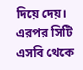দিয়ে দেয়। এরপর সিটি এসবি থেকে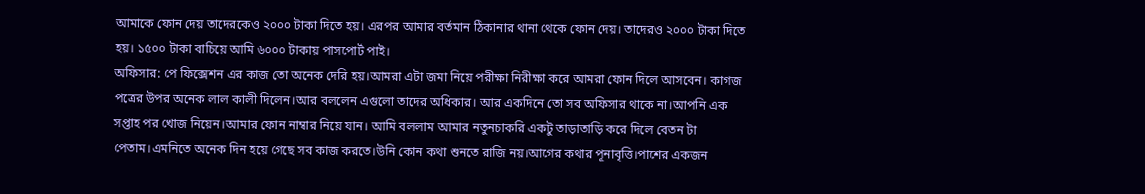আমাকে ফোন দেয় তাদেরকেও ২০০০ টাকা দিতে হয়। এরপর আমার বর্তমান ঠিকানার থানা থেকে ফোন দেয়। তাদেরও ২০০০ টাকা দিতে হয়। ১৫০০ টাকা বাচিয়ে আমি ৬০০০ টাকায় পাসপোর্ট পাই।
অফিসার: পে ফিক্সেশন এর কাজ তো অনেক দেরি হয়।আমরা এটা জমা নিয়ে পরীক্ষা নিরীক্ষা করে আমরা ফোন দিলে আসবেন। কাগজ পত্রের উপর অনেক লাল কালী দিলেন।আর বললেন এগুলো তাদের অধিকার। আর একদিনে তো সব অফিসার থাকে না।আপনি এক সপ্তাহ পর খোজ নিয়েন।আমার ফোন নাম্বার নিয়ে যান। আমি বললাম আমার নতুনচাকরি একটু তাড়াতাড়ি করে দিলে বেতন টা পেতাম।এমনিতে অনেক দিন হয়ে গেছে সব কাজ করতে।উনি কোন কথা শুনতে রাজি নয়।আগের কথার পূনাবৃত্তি।পাশের একজন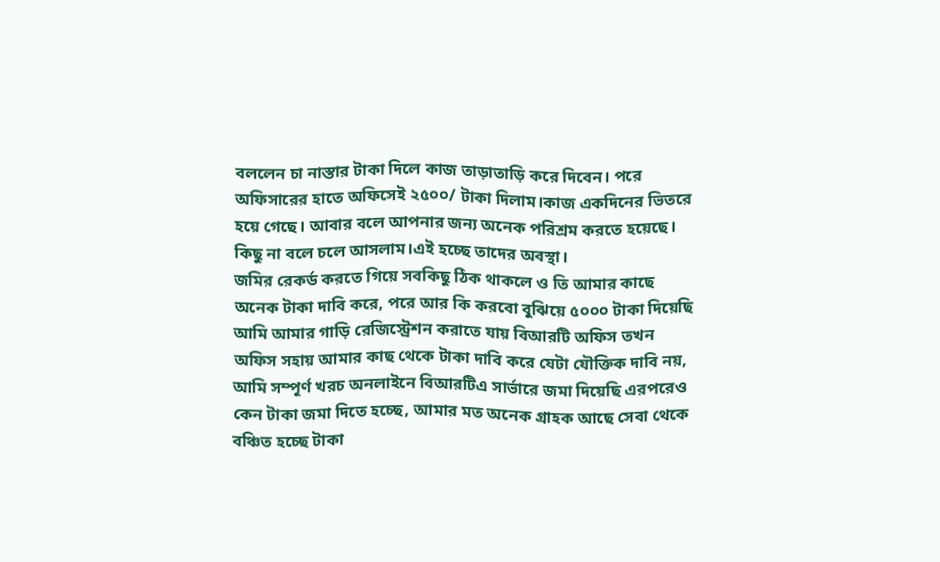বললেন চা নাস্তার টাকা দিলে কাজ তাড়াতাড়ি করে দিবেন। পরে অফিসারের হাতে অফিসেই ২৫০০/ টাকা দিলাম।কাজ একদিনের ভিতরে হয়ে গেছে। আবার বলে আপনার জন্য অনেক পরিশ্রম করতে হয়েছে। কিছু না বলে চলে আসলাম।এই হচ্ছে তাদের অবস্থা।
জমির রেকর্ড করতে গিয়ে সবকিছু ঠিক থাকলে ও তি আমার কাছে অনেক টাকা দাবি করে, পরে আর কি করবো বুঝিয়ে ৫০০০ টাকা দিয়েছি
আমি আমার গাড়ি রেজিস্ট্রেশন করাতে যায় বিআরটি অফিস তখন অফিস সহায় আমার কাছ থেকে টাকা দাবি করে যেটা যৌক্তিক দাবি নয়, আমি সম্পূর্ণ খরচ অনলাইনে বিআরটিএ সার্ভারে জমা দিয়েছি এরপরেও কেন টাকা জমা দিতে হচ্ছে, আমার মত অনেক গ্রাহক আছে সেবা থেকে বঞ্চিত হচ্ছে টাকা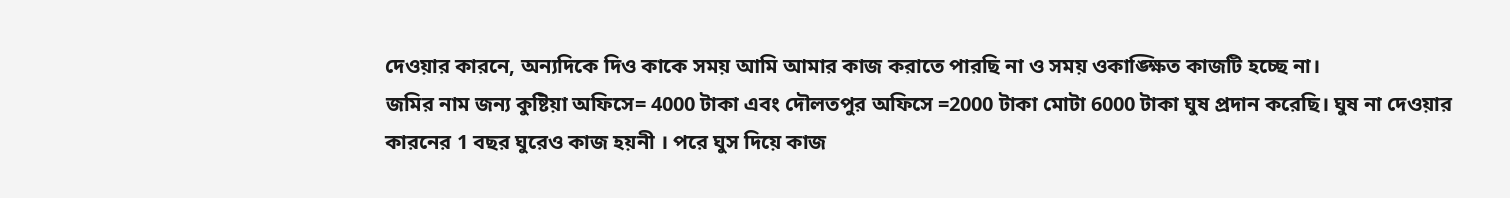দেওয়ার কারনে, অন্যদিকে দিও কাকে সময় আমি আমার কাজ করাতে পারছি না ও সময় ওকাঙ্ক্ষিত কাজটি হচ্ছে না।
জমির নাম জন্য কুষ্টিয়া অফিসে= 4000 টাকা এবং দৌলতপুর অফিসে =2000 টাকা মোটা 6000 টাকা ঘুষ প্রদান করেছি। ঘুষ না দেওয়ার কারনের 1 বছর ঘুরেও কাজ হয়নী । পরে ঘুস দিয়ে কাজ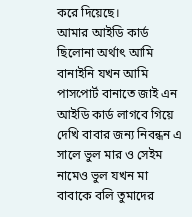করে দিয়েছে।
আমার আইডি কার্ড ছিলোনা অর্থাৎ আমি বানাইনি যখন আমি পাসপোর্ট বানাতে জাই এন আইডি কার্ড লাগবে গিয়ে দেখি বাবার জন্য নিবন্ধন এ সালে ভুল মার ও সেইম নামেও ভুল যখন মা বাবাকে বলি তুমাদের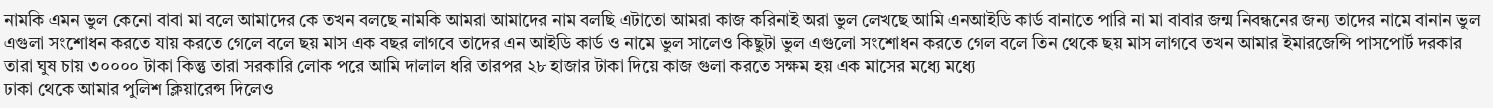নামকি এমন ভুল কেনো বাবা মা বলে আমাদের কে তখন বলছে নামকি আমরা আমাদের নাম বলছি এটাতো আমরা কাজ করিনাই অরা ভুল লেখছে আমি এনআইডি কার্ড বানাতে পারি না মা বাবার জন্ম নিবন্ধনের জন্য তাদের নামে বানান ভুল এগুলা সংশোধন করতে যায় করতে গেলে বলে ছয় মাস এক বছর লাগবে তাদের এন আইডি কার্ড ও নামে ভুল সালেও কিছুটা ভুল এগুলো সংশোধন করতে গেল বলে তিন থেকে ছয় মাস লাগবে তখন আমার ইমারজেন্সি পাসপোর্ট দরকার তারা ঘুষ চায় ৩০০০০ টাকা কিন্তু তারা সরকারি লোক পরে আমি দালাল ধরি তারপর ২৮ হাজার টাকা দিয়ে কাজ গুলা করতে সক্ষম হয় এক মাসের মধ্যে মধ্যে
ঢাকা থেকে আমার পুলিশ ক্লিয়ারেন্স দিলেও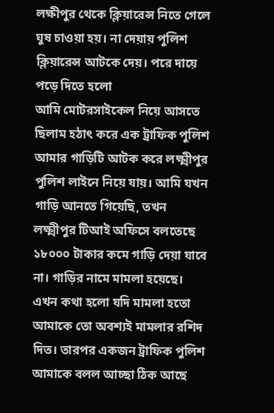লক্ষীপুর থেকে ক্লিয়ারেন্স নিতে গেলে ঘুষ চাওয়া হয়। না দেয়ায় পুলিশ ক্লিয়ারেন্স আটকে দেয়। পরে দায়ে পড়ে দিতে হলো
আমি মোটরসাইকেল নিয়ে আসতে ছিলাম হঠাৎ করে এক ট্রাফিক পুলিশ আমার গাড়িটি আটক করে লক্ষ্মীপুর পুলিশ লাইনে নিয়ে যায়। আমি যখন গাড়ি আনতে গিয়েছি, তখন লক্ষ্মীপুর টিআই অফিসে বলতেছে ১৮০০০ টাকার কমে গাড়ি দেয়া যাবে না। গাড়ির নামে মামলা হয়েছে। এখন কথা হলো যদি মামলা হতো আমাকে তো অবশ্যই মামলার রশিদ দিত। তারপর একজন ট্রাফিক পুলিশ আমাকে বলল আচ্ছা ঠিক আছে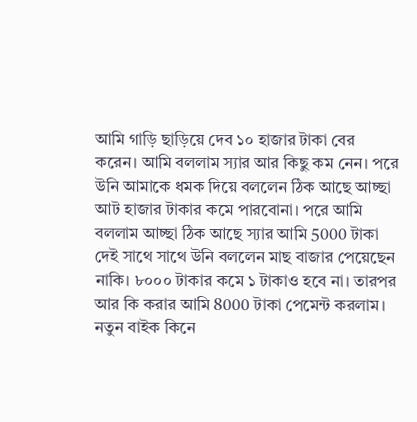আমি গাড়ি ছাড়িয়ে দেব ১০ হাজার টাকা বের করেন। আমি বললাম স্যার আর কিছু কম নেন। পরে উনি আমাকে ধমক দিয়ে বললেন ঠিক আছে আচ্ছা আট হাজার টাকার কমে পারবোনা। পরে আমি বললাম আচ্ছা ঠিক আছে স্যার আমি 5000 টাকা দেই সাথে সাথে উনি বললেন মাছ বাজার পেয়েছেন নাকি। ৮০০০ টাকার কমে ১ টাকাও হবে না। তারপর আর কি করার আমি 8000 টাকা পেমেন্ট করলাম।
নতুন বাইক কিনে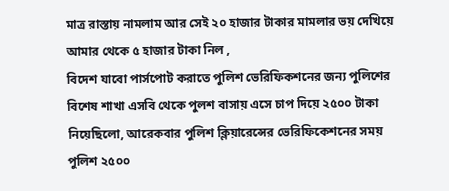মাত্র রাস্তায় নামলাম আর সেই ২০ হাজার টাকার মামলার ভয় দেখিয়ে আমার থেকে ৫ হাজার টাকা নিল ,
বিদেশ যাবো পার্সপোট করাতে পুলিশ ভেরিফিকশনের জন্য পুলিশের বিশেষ শাখা এসবি থেকে পুলশ বাসায় এসে চাপ দিয়ে ২৫০০ টাকা নিয়েছিলো, আরেকবার পুলিশ ক্লিয়ারেন্সের ভেরিফিকেশনের সময় পুলিশ ২৫০০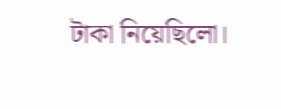টাকা নিয়েছিলো।